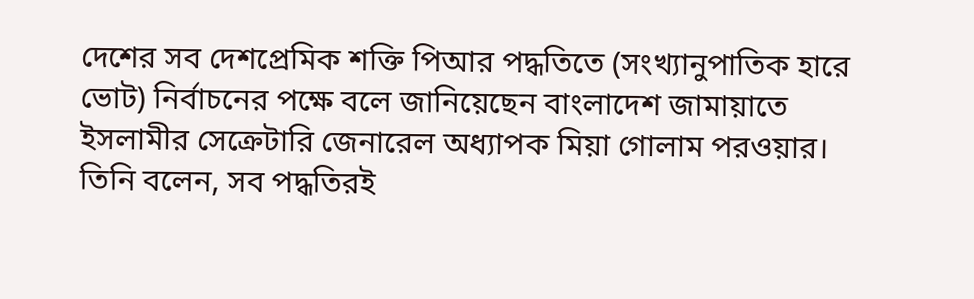দেশের সব দেশপ্রেমিক শক্তি পিআর পদ্ধতিতে (সংখ্যানুপাতিক হারে ভোট) নির্বাচনের পক্ষে বলে জানিয়েছেন বাংলাদেশ জামায়াতে ইসলামীর সেক্রেটারি জেনারেল অধ্যাপক মিয়া গোলাম পরওয়ার।
তিনি বলেন, সব পদ্ধতিরই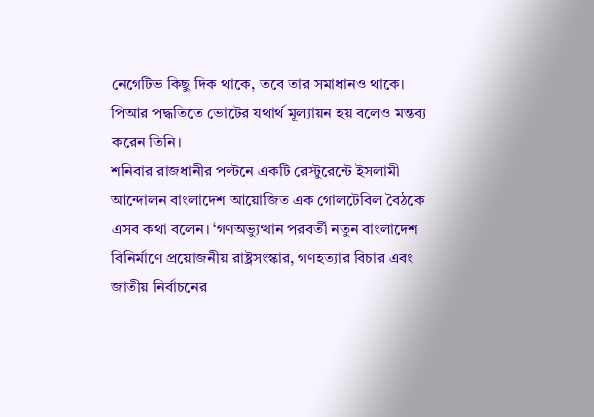নেগেটিভ কিছু দিক থাকে, তবে তার সমাধানও থাকে। পিআর পদ্ধতিতে ভোটের যথার্থ মূল্যায়ন হয় বলেও মন্তব্য করেন তিনি।
শনিবার রাজধানীর পল্টনে একটি রেস্টুরেন্টে ইসলামী আন্দোলন বাংলাদেশ আয়োজিত এক গোলটেবিল বৈঠকে এসব কথা বলেন। ‘গণঅভ্যুত্থান পরবর্তী নতুন বাংলাদেশ বিনির্মাণে প্রয়োজনীয় রাষ্ট্রসংস্কার, গণহত্যার বিচার এবং জাতীয় নির্বাচনের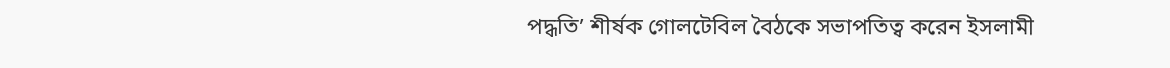পদ্ধতি’ শীর্ষক গোলটেবিল বৈঠকে সভাপতিত্ব করেন ইসলামী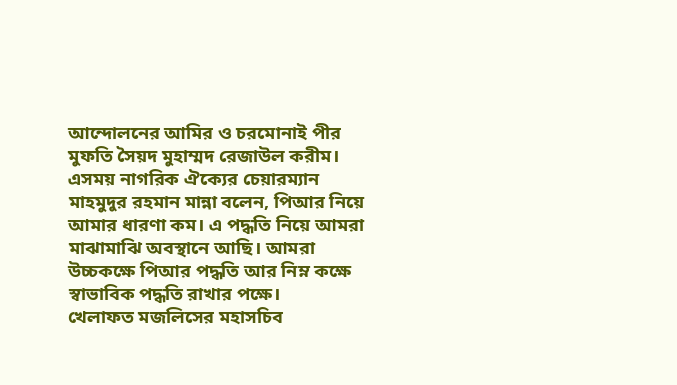আন্দোলনের আমির ও চরমোনাই পীর মুফতি সৈয়দ মুহাম্মদ রেজাউল করীম।
এসময় নাগরিক ঐক্যের চেয়ারম্যান মাহমুদুর রহমান মান্না বলেন, পিআর নিয়ে আমার ধারণা কম। এ পদ্ধতি নিয়ে আমরা মাঝামাঝি অবস্থানে আছি। আমরা উচ্চকক্ষে পিআর পদ্ধতি আর নিম্ন কক্ষে স্বাভাবিক পদ্ধতি রাখার পক্ষে।
খেলাফত মজলিসের মহাসচিব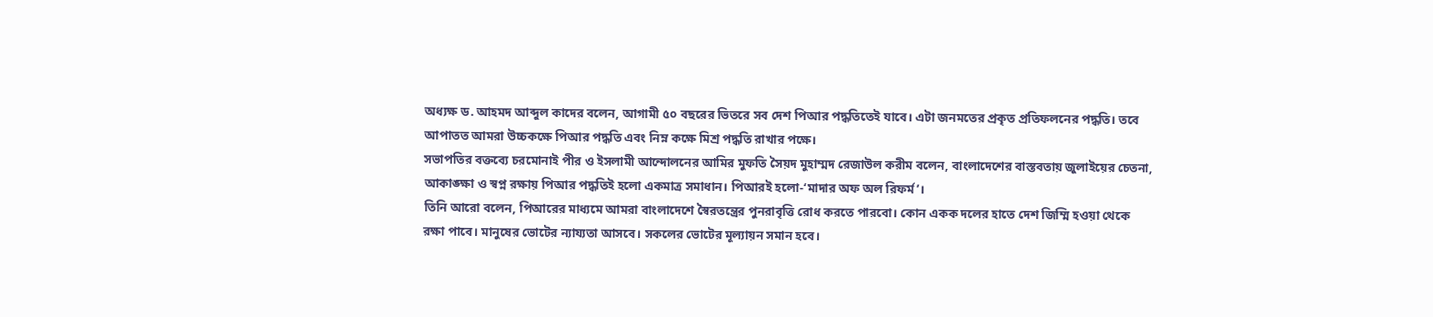অধ্যক্ষ ড. আহমদ আব্দুল কাদের বলেন, আগামী ৫০ বছরের ভিতরে সব দেশ পিআর পদ্ধতিতেই যাবে। এটা জনমতের প্রকৃত প্রতিফলনের পদ্ধতি। তবে আপাতত আমরা উচ্চকক্ষে পিআর পদ্ধতি এবং নিম্ন কক্ষে মিশ্র পদ্ধতি রাখার পক্ষে।
সভাপতির বক্তব্যে চরমোনাই পীর ও ইসলামী আন্দোলনের আমির মুফতি সৈয়দ মুহাম্মদ রেজাউল করীম বলেন, বাংলাদেশের বাস্তবতায় জুলাইয়ের চেতনা, আকাঙ্ক্ষা ও স্বপ্ন রক্ষায় পিআর পদ্ধতিই হলো একমাত্র সমাধান। পিআরই হলো-‘মাদার অফ অল রিফর্ম’।
তিনি আরো বলেন, পিআরের মাধ্যমে আমরা বাংলাদেশে স্বৈরতন্ত্রের পুনরাবৃত্তি রোধ করতে পারবো। কোন একক দলের হাতে দেশ জিম্মি হওয়া থেকে রক্ষা পাবে। মানুষের ভোটের ন্যায্যতা আসবে। সকলের ভোটের মূল্যায়ন সমান হবে।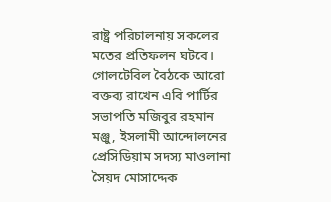রাষ্ট্র পরিচালনায় সকলের মতের প্রতিফলন ঘটবে।
গোলটেবিল বৈঠকে আরো বক্তব্য রাখেন এবি পার্টির সভাপতি মজিবুর রহমান মঞ্জু, ইসলামী আন্দোলনের প্রেসিডিয়াম সদস্য মাওলানা সৈয়দ মোসাদ্দেক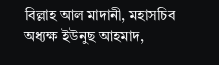বিল্লাহ আল মাদানী, মহাসচিব অধ্যক্ষ ইউনুছ আহমাদ,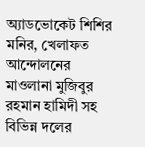অ্যাডভোকেট শিশির মনির, খেলাফত আন্দোলনের মাওলানা মুজিবুর রহমান হামিদী সহ বিভিন্ন দলের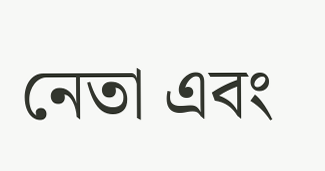নেতা এবং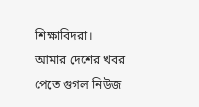শিক্ষাবিদরা।
আমার দেশের খবর পেতে গুগল নিউজ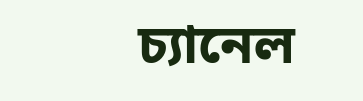চ্যানেল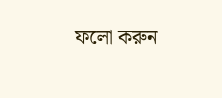ফলো করুন